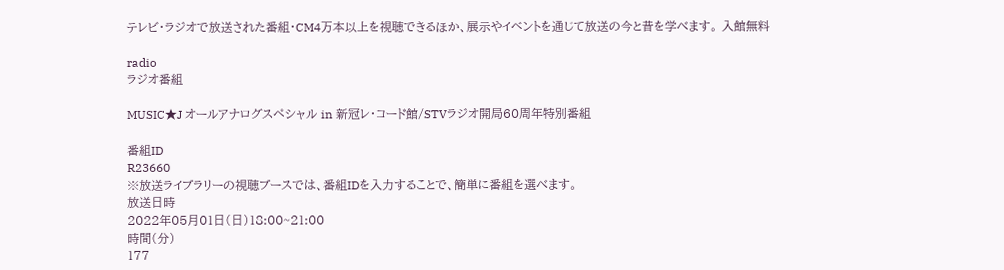テレビ・ラジオで放送された番組・CM4万本以上を視聴できるほか、展示やイベントを通じて放送の今と昔を学べます。 入館無料

radio
ラジオ番組

MUSIC★J オールアナログスペシャル in 新冠レ・コード館/STVラジオ開局60周年特別番組

番組ID
R23660
※放送ライブラリーの視聴ブースでは、番組IDを入力することで、簡単に番組を選べます。
放送日時
2022年05月01日(日)18:00~21:00
時間(分)
177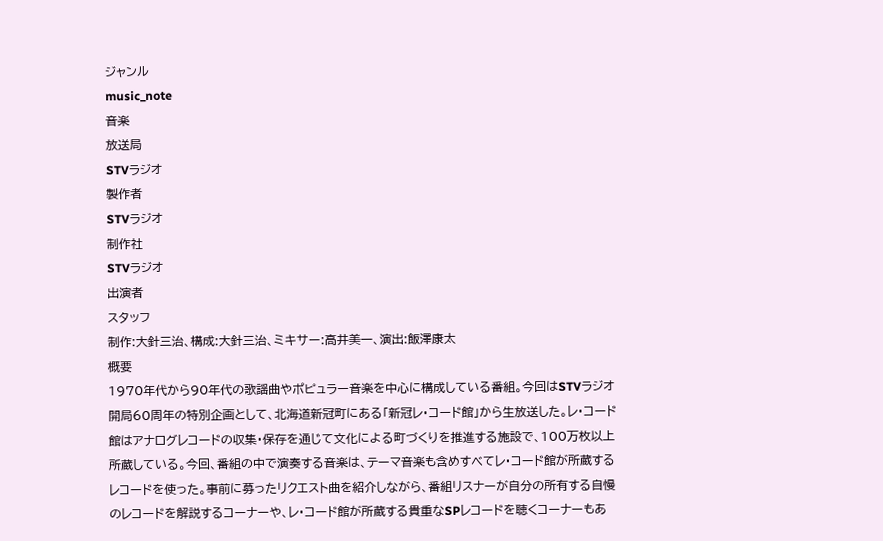ジャンル
music_note
音楽
放送局
STVラジオ
製作者
STVラジオ
制作社
STVラジオ
出演者
スタッフ
制作:大針三治、構成:大針三治、ミキサー:高井美一、演出:飯澤康太
概要
1970年代から90年代の歌謡曲やポピュラー音楽を中心に構成している番組。今回はSTVラジオ開局60周年の特別企画として、北海道新冠町にある「新冠レ・コード館」から生放送した。レ・コード館はアナログレコードの収集・保存を通じて文化による町づくりを推進する施設で、100万枚以上所蔵している。今回、番組の中で演奏する音楽は、テーマ音楽も含めすべてレ・コード館が所蔵するレコードを使った。事前に募ったリクエスト曲を紹介しながら、番組リスナーが自分の所有する自慢のレコードを解説するコーナーや、レ・コード館が所蔵する貴重なSPレコードを聴くコーナーもあ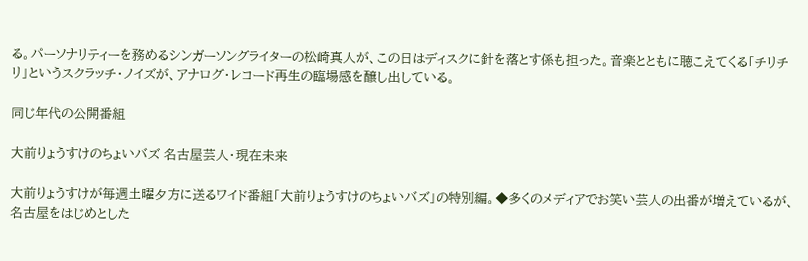る。パーソナリティーを務めるシンガーソングライターの松崎真人が、この日はディスクに針を落とす係も担った。音楽とともに聴こえてくる「チリチリ」というスクラッチ・ノイズが、アナログ・レコード再生の臨場感を醸し出している。

同じ年代の公開番組

大前りょうすけのちょいバズ 名古屋芸人・現在未来

大前りょうすけが毎週土曜夕方に送るワイド番組「大前りょうすけのちょいバズ」の特別編。◆多くのメディアでお笑い芸人の出番が増えているが、名古屋をはじめとした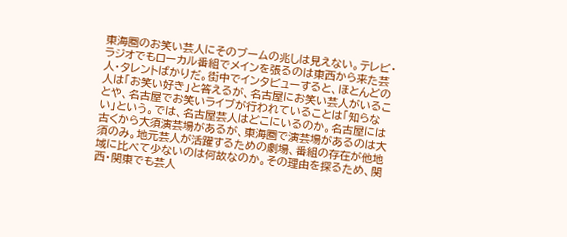東海圏のお笑い芸人にそのブームの兆しは見えない。テレビ・ラジオでもローカル番組でメインを張るのは東西から来た芸人・タレントばかりだ。街中でインタビューすると、ほとんどの人は「お笑い好き」と答えるが、名古屋にお笑い芸人がいることや、名古屋でお笑いライブが行われていることは「知らない」という。では、名古屋芸人はどこにいるのか。名古屋には古くから大須演芸場があるが、東海圏で演芸場があるのは大須のみ。地元芸人が活躍するための劇場、番組の存在が他地域に比べて少ないのは何故なのか。その理由を探るため、関西・関東でも芸人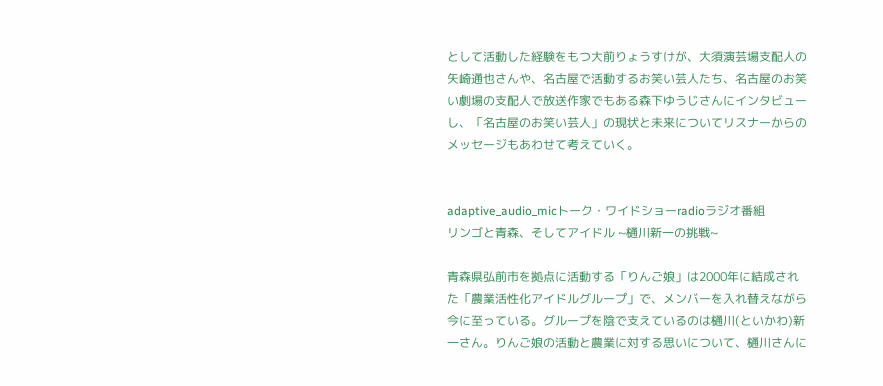として活動した経験をもつ大前りょうすけが、大須演芸場支配人の矢崎通也さんや、名古屋で活動するお笑い芸人たち、名古屋のお笑い劇場の支配人で放送作家でもある森下ゆうじさんにインタビューし、「名古屋のお笑い芸人」の現状と未来についてリスナーからのメッセージもあわせて考えていく。


adaptive_audio_micトーク・ワイドショーradioラジオ番組
リンゴと青森、そしてアイドル ~樋川新一の挑戦~

青森県弘前市を拠点に活動する「りんご娘」は2000年に結成された「農業活性化アイドルグループ」で、メンバーを入れ替えながら今に至っている。グループを陰で支えているのは樋川(といかわ)新一さん。りんご娘の活動と農業に対する思いについて、樋川さんに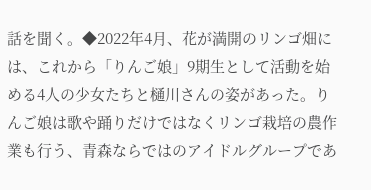話を聞く。◆2022年4月、花が満開のリンゴ畑には、これから「りんご娘」9期生として活動を始める4人の少女たちと樋川さんの姿があった。りんご娘は歌や踊りだけではなくリンゴ栽培の農作業も行う、青森ならではのアイドルグループであ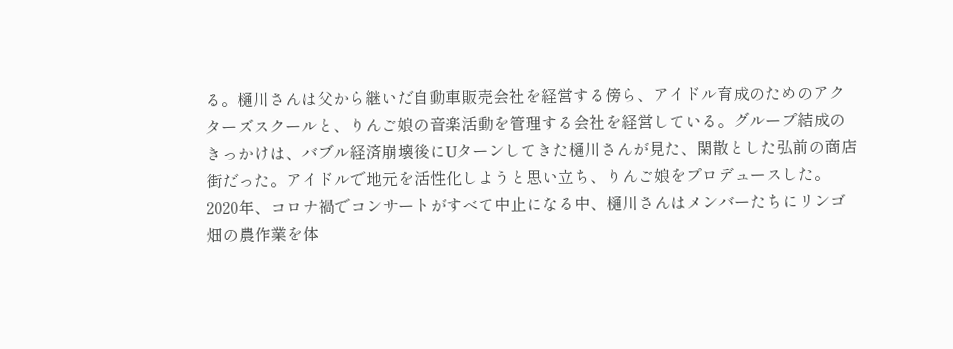る。樋川さんは父から継いだ自動車販売会社を経営する傍ら、アイドル育成のためのアクターズスクールと、りんご娘の音楽活動を管理する会社を経営している。グループ結成のきっかけは、バブル経済崩壊後にUターンしてきた樋川さんが見た、閑散とした弘前の商店街だった。アイドルで地元を活性化しようと思い立ち、りんご娘をプロデュースした。2020年、コロナ禍でコンサートがすべて中止になる中、樋川さんはメンバーたちにリンゴ畑の農作業を体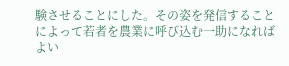験させることにした。その姿を発信することによって若者を農業に呼び込む一助になればよい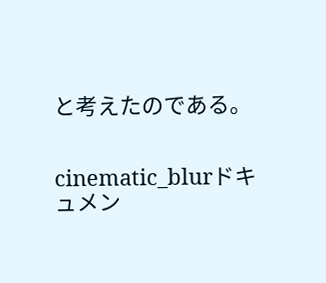と考えたのである。


cinematic_blurドキュメン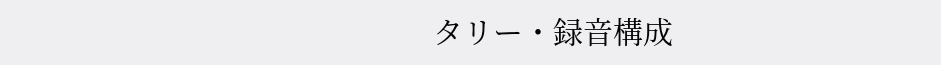タリー・録音構成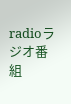radioラジオ番組